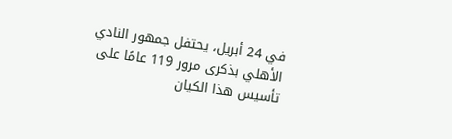في 24 أبريل، يحتفل جمهور النادي الأهلي بذكرى مرور 119 عامًا على تأسيس هذا الكيان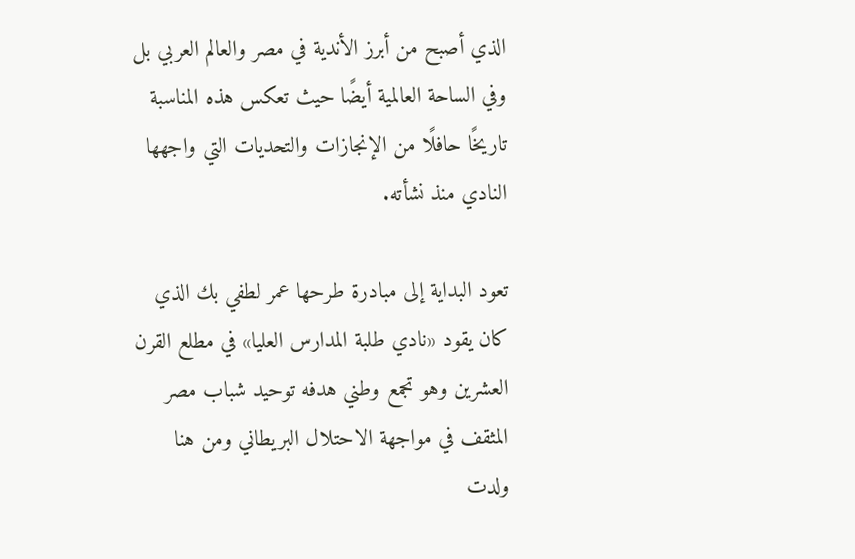الذي أصبح من أبرز الأندية في مصر والعالم العربي بل وفي الساحة العالمية أيضًا حيث تعكس هذه المناسبة تاريخًا حافلًا من الإنجازات والتحديات التي واجهها النادي منذ نشأته.

تعود البداية إلى مبادرة طرحها عمر لطفي بك الذي كان يقود «نادي طلبة المدارس العليا» في مطلع القرن العشرين وهو تجمع وطني هدفه توحيد شباب مصر المثقف في مواجهة الاحتلال البريطاني ومن هنا ولدت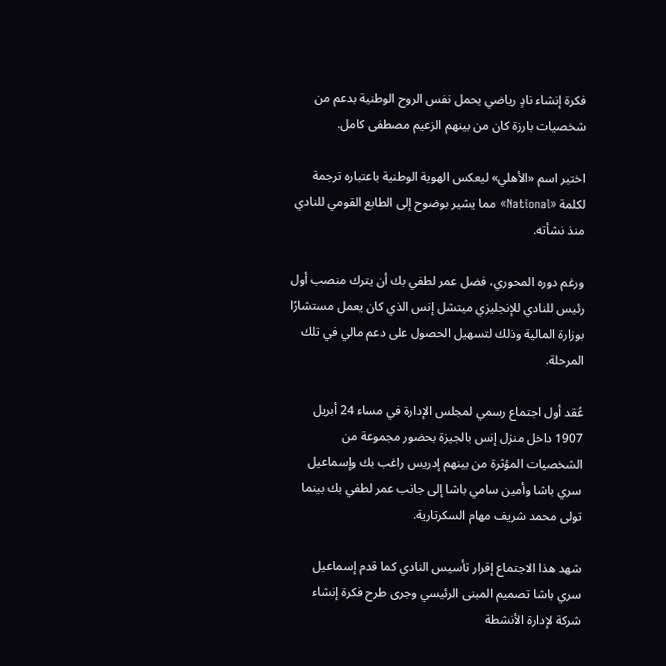فكرة إنشاء نادٍ رياضي يحمل نفس الروح الوطنية بدعم من شخصيات بارزة كان من بينهم الزعيم مصطفى كامل.

اختير اسم «الأهلي» ليعكس الهوية الوطنية باعتباره ترجمة لكلمة «National» مما يشير بوضوح إلى الطابع القومي للنادي منذ نشأته.

ورغم دوره المحوري، فضل عمر لطفي بك أن يترك منصب أول رئيس للنادي للإنجليزي ميتشل إنس الذي كان يعمل مستشارًا بوزارة المالية وذلك لتسهيل الحصول على دعم مالي في تلك المرحلة.

عُقد أول اجتماع رسمي لمجلس الإدارة في مساء 24 أبريل 1907 داخل منزل إنس بالجيزة بحضور مجموعة من الشخصيات المؤثرة من بينهم إدريس راغب بك وإسماعيل سري باشا وأمين سامي باشا إلى جانب عمر لطفي بك بينما تولى محمد شريف مهام السكرتارية.

شهد هذا الاجتماع إقرار تأسيس النادي كما قدم إسماعيل سري باشا تصميم المبنى الرئيسي وجرى طرح فكرة إنشاء شركة لإدارة الأنشطة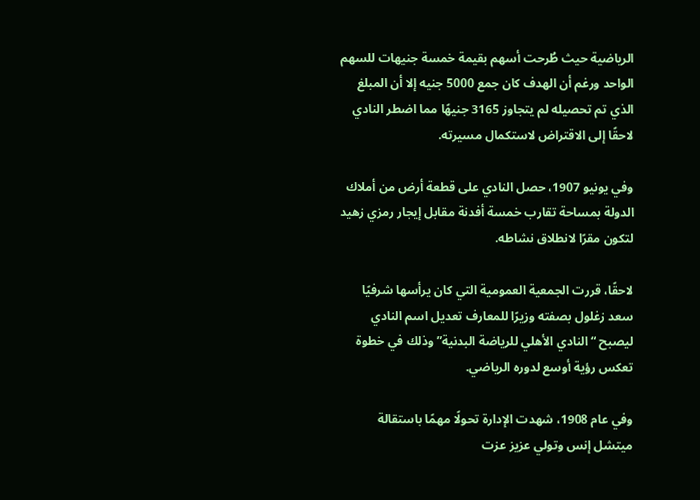الرياضية حيث طُرحت أسهم بقيمة خمسة جنيهات للسهم الواحد ورغم أن الهدف كان جمع 5000 جنيه إلا أن المبلغ الذي تم تحصيله لم يتجاوز 3165 جنيهًا مما اضطر النادي لاحقًا إلى الاقتراض لاستكمال مسيرته.

وفي يونيو 1907، حصل النادي على قطعة أرض من أملاك الدولة بمساحة تقارب خمسة أفدنة مقابل إيجار رمزي زهيد لتكون مقرًا لانطلاق نشاطه.

لاحقًا، قررت الجمعية العمومية التي كان يرأسها شرفيًا سعد زغلول بصفته وزيرًا للمعارف تعديل اسم النادي ليصبح “النادي الأهلي للرياضة البدنية” وذلك في خطوة تعكس رؤية أوسع لدوره الرياضي.

وفي عام 1908، شهدت الإدارة تحولًا مهمًا باستقالة ميتشل إنس وتولي عزيز عزت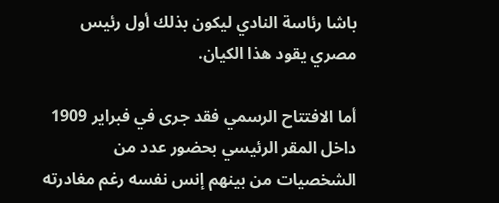باشا رئاسة النادي ليكون بذلك أول رئيس مصري يقود هذا الكيان.

أما الافتتاح الرسمي فقد جرى في فبراير 1909 داخل المقر الرئيسي بحضور عدد من الشخصيات من بينهم إنس نفسه رغم مغادرته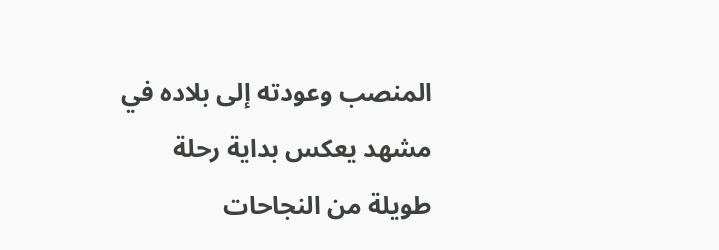المنصب وعودته إلى بلاده في مشهد يعكس بداية رحلة طويلة من النجاحات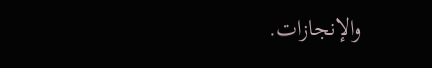والإنجازات.